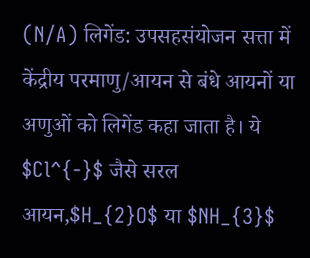(N/A) लिगेंड: उपसहसंयोजन सत्ता में केंद्रीय परमाणु/आयन से बंधे आयनों या अणुओं को लिगेंड कहा जाता है। ये $Cl^{-}$ जैसे सरल आयन,$H_{2}O$ या $NH_{3}$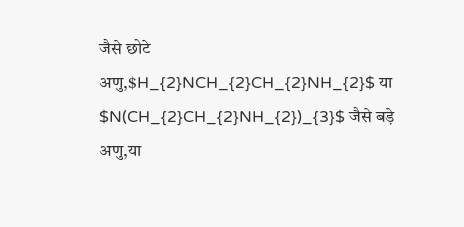जैसे छोटे अणु,$H_{2}NCH_{2}CH_{2}NH_{2}$ या $N(CH_{2}CH_{2}NH_{2})_{3}$ जैसे बड़े अणु,या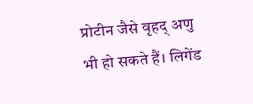प्रोटीन जैसे वृहद् अणु भी हो सकते हैं। लिगेंड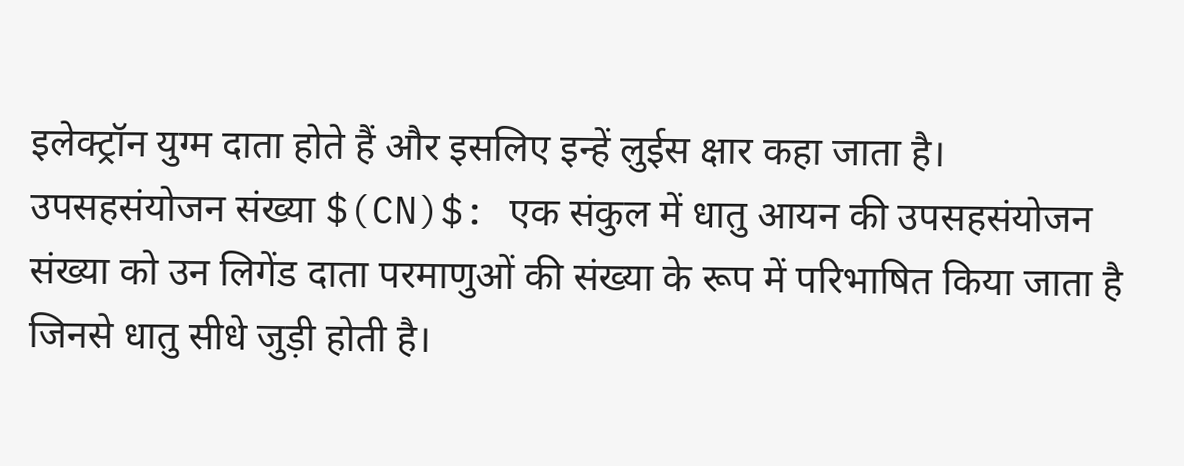इलेक्ट्रॉन युग्म दाता होते हैं और इसलिए इन्हें लुईस क्षार कहा जाता है।
उपसहसंयोजन संख्या $(CN)$: एक संकुल में धातु आयन की उपसहसंयोजन संख्या को उन लिगेंड दाता परमाणुओं की संख्या के रूप में परिभाषित किया जाता है जिनसे धातु सीधे जुड़ी होती है।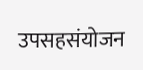उपसहसंयोजन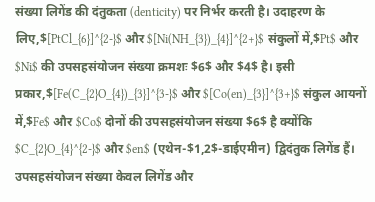संख्या लिगेंड की दंतुकता (denticity) पर निर्भर करती है। उदाहरण के लिए,$[PtCl_{6}]^{2-}$ और $[Ni(NH_{3})_{4}]^{2+}$ संकुलों में,$Pt$ और $Ni$ की उपसहसंयोजन संख्या क्रमशः $6$ और $4$ है। इसी प्रकार,$[Fe(C_{2}O_{4})_{3}]^{3-}$ और $[Co(en)_{3}]^{3+}$ संकुल आयनों में,$Fe$ और $Co$ दोनों की उपसहसंयोजन संख्या $6$ है क्योंकि $C_{2}O_{4}^{2-}$ और $en$ (एथेन-$1,2$-डाईएमीन) द्विदंतुक लिगेंड हैं। उपसहसंयोजन संख्या केवल लिगेंड और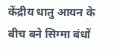केंद्रीय धातु आयन के बीच बने सिग्मा बंधों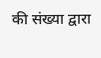की संख्या द्वारा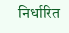निर्धारित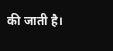की जाती है।